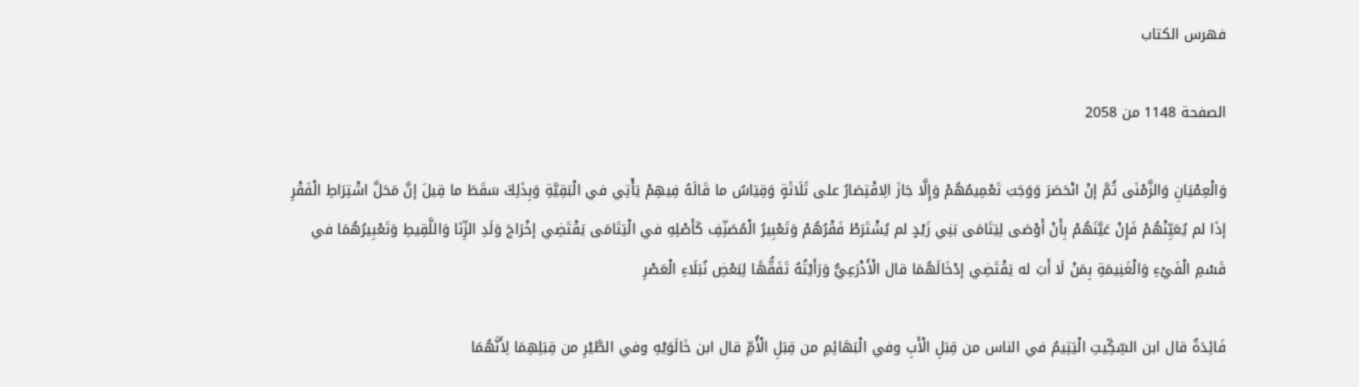فهرس الكتاب

الصفحة 1148 من 2058

وَالْعِمْيَانِ وَالزَّمْنَى ثُمَّ إنْ انْحَصَرَ وَوَجَبَ تَعْمِيمُهُمْ وَإِلَّا جَازَ الِاقْتِصَارُ على ثَلَاثَةٍ وَقِيَاسُ ما قَالَهُ فِيهِمْ يَأْتِي في الْبَقِيَّةِ وَبِذَلِكَ سَقَطَ ما قِيلَ إنَّ مَحَلَّ اشْتِرَاطِ الْفَقْرِ إذَا لم يُعَيِّنْهُمْ فَإِنْ عَيَّنَهُمْ بِأَنْ أَوْصَى لِيَتَامَى بَنِي زَيْدٍ لم يُشْتَرَطْ فَقْرُهُمْ وَتَعْبِيرُ الْمُصَنِّفِ كَأَصْلِهِ في الْيَتَامَى يَقْتَضِي إخْرَاجَ وَلَدِ الزِّنَا وَاللَّقِيطِ وَتَعْبِيرُهُمَا في قَسْمِ الْفَيْءِ وَالْغَنِيمَةِ بِمَنْ لَا أَبَ له يَقْتَضِي إدْخَالَهُمَا قال الْأَذْرَعِيُّ وَرَأَيْتُهُ تَفَقُّهًا لِبَعْضِ نُبَلَاءِ الْعَصْرِ

فَائِدَةٌ قال ابن السِّكِّيتِ الْيَتِيمُ في الناس من قِبَلِ الْأَبِ وفي الْبَهَائِمِ من قِبَلِ الْأُمِّ قال ابن خَالَوَيْهِ وفي الطَّيْرِ من قِبَلِهِمَا لِأَنَّهُمَا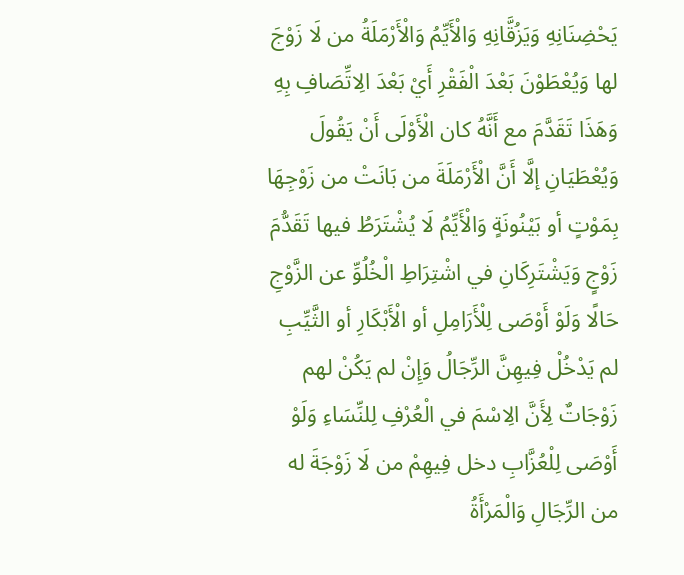يَحْضِنَانِهِ وَيَزُقَّانِهِ وَالْأَيِّمُ وَالْأَرْمَلَةُ من لَا زَوْجَ لها وَيُعْطَوْنَ بَعْدَ الْفَقْرِ أَيْ بَعْدَ الِاتِّصَافِ بِهِ وَهَذَا تَقَدَّمَ مع أَنَّهُ كان الْأَوْلَى أَنْ يَقُولَ وَيُعْطَيَانِ إلَّا أَنَّ الْأَرْمَلَةَ من بَانَتْ من زَوْجِهَا بِمَوْتٍ أو بَيْنُونَةٍ وَالْأَيِّمُ لَا يُشْتَرَطُ فيها تَقَدُّمَ زَوْجٍ وَيَشْتَرِكَانِ في اشْتِرَاطِ الْخُلُوِّ عن الزَّوْجِ حَالًا وَلَوْ أَوْصَى لِلْأَرَامِلِ أو الْأَبْكَارِ أو الثَّيِّبِ لم يَدْخُلْ فِيهِنَّ الرِّجَالُ وَإِنْ لم يَكُنْ لهم زَوْجَاتٌ لِأَنَّ الِاسْمَ في الْعُرْفِ لِلنِّسَاءِ وَلَوْ أَوْصَى لِلْعُزَّابِ دخل فِيهِمْ من لَا زَوْجَةَ له من الرِّجَالِ وَالْمَرْأَةُ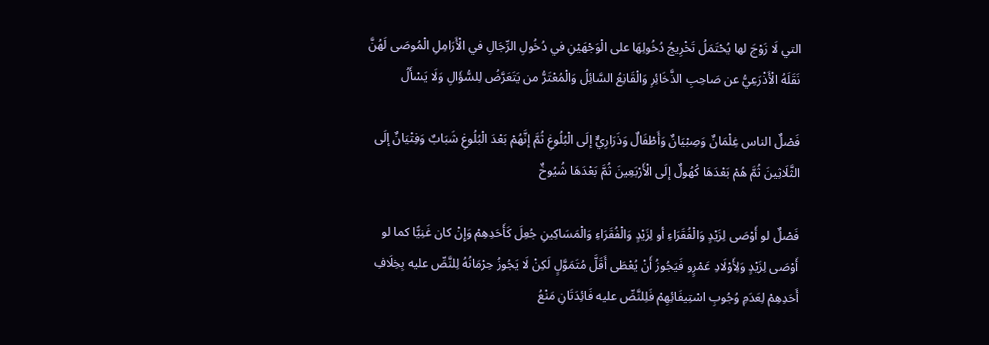التي لَا زَوْجَ لها يُحْتَمَلُ تَخْرِيجُ دُخُولِهَا على الْوَجْهَيْنِ في دُخُولِ الرِّجَالِ في الْأَرَامِلِ الْمُوصَى لَهُنَّ نَقَلَهُ الْأَذْرَعِيُّ عن صَاحِبِ الذَّخَائِرِ وَالْقَانِعُ السَّائِلُ وَالْمُعْتَرُّ من يَتَعَرَّضُ لِلسُّؤَالِ وَلَا يَسْأَلُ

فَصْلٌ الناس غِلْمَانٌ وَصِبْيَانٌ وَأَطْفَالٌ وَذَرَارِيٌّ إلَى الْبُلُوغِ ثُمَّ إنَّهُمْ بَعْدَ الْبُلُوغِ شَبَابٌ وَفِتْيَانٌ إلَى الثَّلَاثِينَ ثُمَّ هُمْ بَعْدَهَا كُهُولٌ إلَى الْأَرْبَعِينَ ثُمَّ بَعْدَهَا شُيُوخٌ

فَصْلٌ لو أَوْصَى لِزَيْدٍ وَالْفُقَرَاءِ أو لِزَيْدٍ وَالْفُقَرَاءِ وَالْمَسَاكِينِ جُعِلَ كَأَحَدِهِمْ وَإِنْ كان غَنِيًّا كما لو أَوْصَى لِزَيْدٍ وَلِأَوْلَادِ عَمْرٍو فَيَجُوزُ أَنْ يُعْطَى أَقَلَّ مُتَمَوَّلٍ لَكِنْ لَا يَجُوزُ حِرْمَانُهُ لِلنَّصِّ عليه بِخِلَافِ أَحَدِهِمْ لِعَدَمِ وُجُوبِ اسْتِيفَائِهِمْ فَلِلنَّصِّ عليه فَائِدَتَانِ مَنْعُ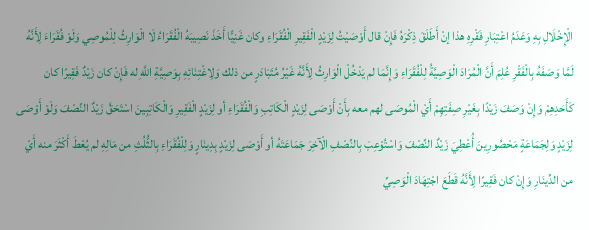الْإِخْلَالِ بِهِ وَعَدَمُ اعْتِبَارِ فَقْرِهِ هذا إنْ أَطَلَقَ ذِكْرَهُ فَإِنْ قال أَوْصَيْتُ لِزَيْدٍ الْفَقِيرِ الْفُقَرَاءِ وكان غَنِيًّا أَخَذَ نَصِيبَهُ الْفُقَرَاءُ لَا الْوَارِثُ لِلْمُوصِي وَلَوْ فُقَرَاءَ لِأَنَّهُ لَمَّا وَصَفَهُ بِالْفَقْرِ عُلِمَ أَنَّ الْمُرَادَ الْوَصِيَّةُ لِلْفُقَرَاءِ وَإِنَّمَا لم يَدْخُلْ الْوَارِثُ لِأَنَّهُ غَيْرُ مُتَبَادَرٍ من ذلك وَلِاغْتِنَائِهِ بِوَصِيَّةِ اللَّهِ له فَإِنْ كان زَيْدٌ فَقِيرًا كان كَأَحَدِهِمْ وَإِنْ وَصَفَ زَيْدًا بِغَيْرِ صِفَتِهِمْ أَيْ الْمُوصَى لهم معه بِأَنْ أَوْصَى لِزَيْدٍ الْكَاتِبِ وَالْفُقَرَاءِ أو لِزَيْدٍ الْفَقِيرِ وَالْكَاتِبِينَ اسْتَحَقَّ زَيْدٌ النِّصْفَ وَلَوْ أَوْصَى لِزَيْدٍ وَلِجَمَاعَةٍ مَحْصُورِينَ أُعْطِيَ زَيْدٌ النِّصْفَ وَاسْتُوْعِبَ بِالنِّصْفِ الْآخِرَ جَمَاعَتَهُ أو أَوْصَى لِزَيْدٍ بِدِينَارٍ وَلِلْفُقَرَاءِ بِالثُّلُثِ من مَالِهِ لم يُعْطَ أَكْثَرَ منه أَيْ من الدِّينَارِ وَإِنْ كان فَقِيرًا لِأَنَّهُ قَطَعَ اجْتِهَادَ الْوَصِيِّ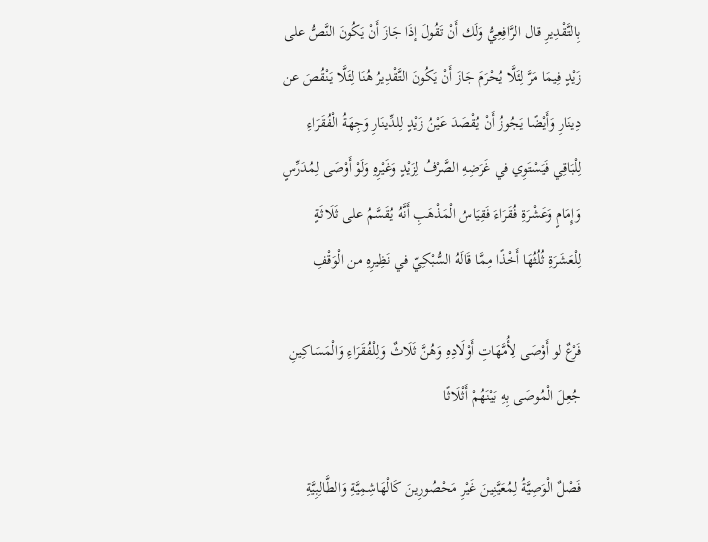بِالتَّقْدِيرِ قال الرَّافِعِيُّ وَلَك أَنْ تَقُولَ إذَا جَازَ أَنْ يَكُونَ النَّصُّ على زَيْدٍ فِيمَا مَرَّ لِئَلَّا يُحْرَمَ جَازَ أَنْ يَكُونَ التَّقْدِيرُ هُنَا لِئَلَّا يَنْقُصَ عن دِينَارِ وَأَيْضًا يَجُوزُ أَنْ يُقْصَدَ عَيْنُ زَيْدٍ لِلدِّينَارِ وَجِهَةُ الْفُقَرَاءِ لِلْبَاقِي فَيَسْتَوِي في غَرَضِهِ الصَّرْفُ لِزَيْدٍ وَغَيْرِهِ وَلَوْ أَوْصَى لِمُدَرِّسٍ وَإِمَامٍ وَعَشْرَةِ فُقَرَاءَ فَقِيَاسُ الْمَذْهَبِ أَنَّهُ يُقَسَّمُ على ثَلَاثَةٍ لِلْعَشَرَةِ ثُلُثُهَا أَخْذًا مِمَّا قَالَهُ السُّبْكِيّ في نَظِيرِهِ من الْوَقْفِ

فَرْعٌ لو أَوْصَى لِأُمَّهَاتِ أَوْلَادِهِ وَهُنَّ ثَلَاثٌ وَلِلْفُقَرَاءِ وَالْمَسَاكِينِ جُعِلَ الْمُوصَى بِهِ بَيْنَهُمْ أَثْلَاثًا

فَصْلٌ الْوَصِيَّةُ لِمُعَيَّنِينَ غَيْرِ مَحْصُورِينَ كَالْهَاشِمِيَّةِ وَالطَّالِبِيَّةِ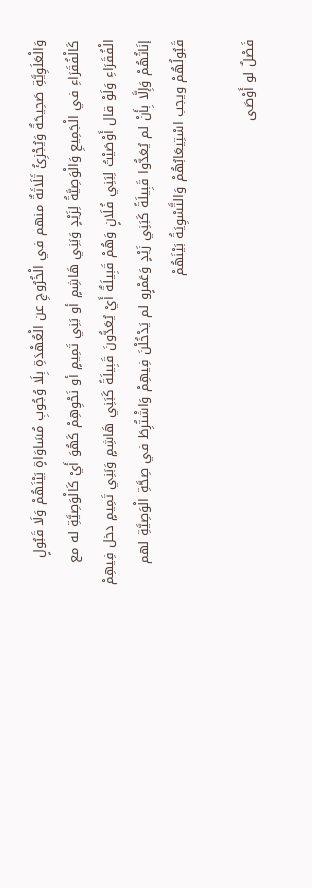وَالْعَلَوِيَّةِ صَحِيحَةٌ وَيُجْزِئُ ثَلَاثَةٌ منهم في الْخُرُوجِ عن الْعُهْدَةِ بِلَا وُجُوبِ مُسَاوَاةٍ بَيْنَهُمْ وَلَا قَبُولٍ كَالْفُقَرَاءِ في الْجَمِيعِ وَالْوَصِيَّةُ لِزَيْدٍ وَبَنِي هَاشِمٍ أو بَنِي تَمِيمٍ أو نَحْوِهِمْ كَهُوَ أَيْ كَالْوَصِيَّةِ له مع الْفُقَرَاءِ وَلَوْ قال أَوْصَيْتُ لِبَنِي فُلَانٍ وَهُمْ قَبِيلَةٌ أَيْ يُعَدُّونَ قَبِيلَةً كَبَنِي هَاشِمٍ وَبَنِي تَمِيمٍ دخل فِيهِمْ إنَاثُهُمْ وَإِلَّا بِأَنْ لم يُعَدُّوا قَبِيلَةً كَبَنِي زَيْدٍ وَعَمْرٍو لم يَدْخُلْنَ فِيهِمْ وَاشْتُرِطَ في صِحَّةِ الْوَصِيَّةِ لهم قَبُولُهُمْ ويجب اسْتِيعَابُهُمْ وَالتَّسْوِيَةُ بَيْنَهُمْ

فَصْلٌ لو أَوْصَى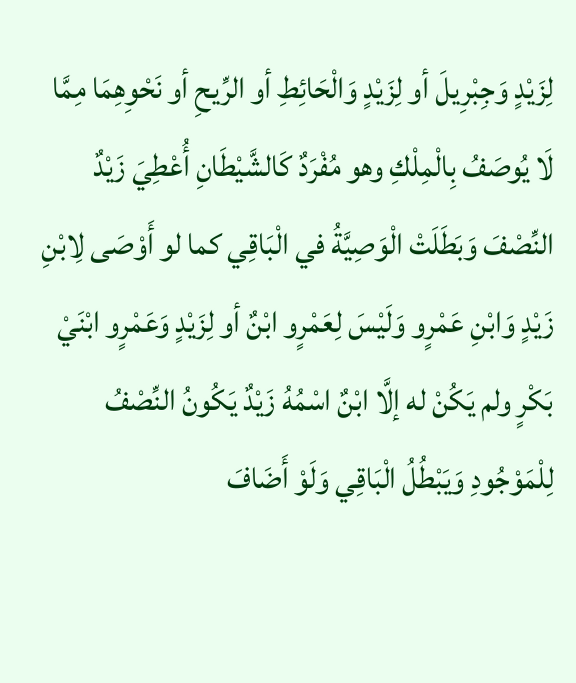لِزَيْدٍ وَجِبْرِيلَ أو لِزَيْدٍ وَالْحَائِطِ أو الرِّيحِ أو نَحْوِهِمَا مِمَّا لَا يُوصَفُ بِالْمِلْكِ وهو مُفْرَدٌ كَالشَّيْطَانِ أُعْطِيَ زَيْدٌ النِّصْفَ وَبَطَلَتْ الْوَصِيَّةُ في الْبَاقِي كما لو أَوْصَى لِابْنِ زَيْدٍ وَابْنِ عَمْرٍو وَلَيْسَ لِعَمْرٍو ابْنٌ أو لِزَيْدٍ وَعَمْرٍو ابْنَيْ بَكْرٍ ولم يَكُنْ له إلَّا ابْنٌ اسْمُهُ زَيْدٌ يَكُونُ النِّصْفُ لِلْمَوْجُودِ وَيَبْطُلُ الْبَاقِي وَلَوْ أَضَافَ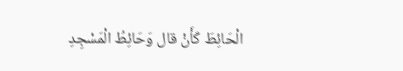الْحَائِطَ كَأَنْ قال وَحَائِطُ الْمَسْجِدِ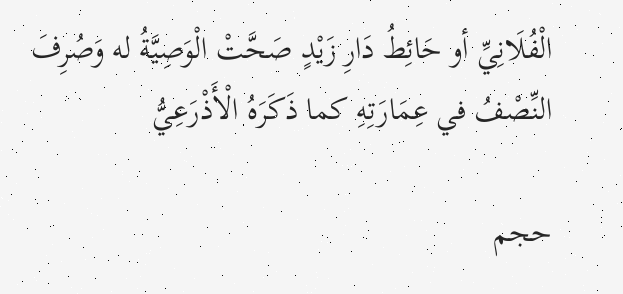الْفُلَانِيِّ أو حَائِطُ دَارِ زَيْدٍ صَحَّتْ الْوَصِيَّةُ له وَصُرِفَ النِّصْفُ في عِمَارَتِهِ كما ذَكَرَهُ الْأَذْرَعِيُّ

حجم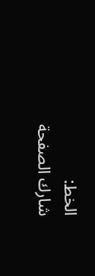الخط:
شارك الصفحة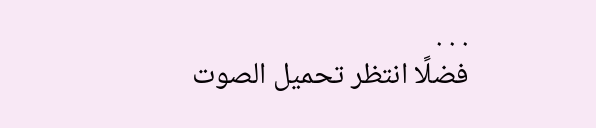. . .
فضلًا انتظر تحميل الصوت